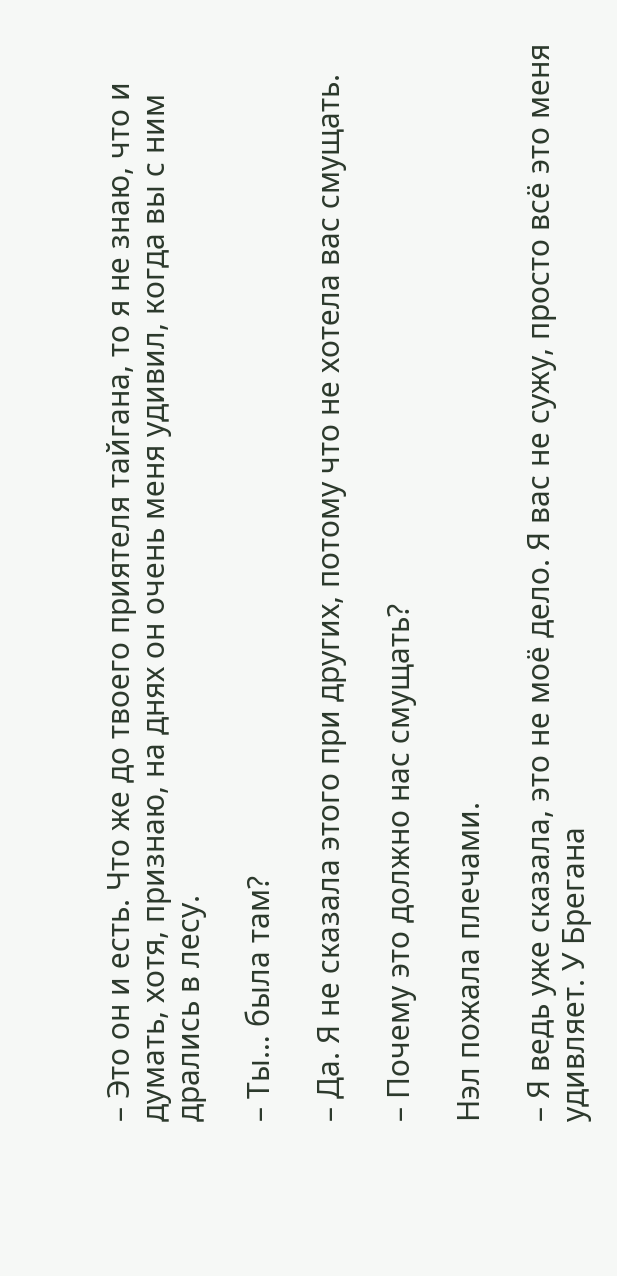– Это он и есть. Что же до твоего приятеля тайгана, то я не знаю, что и думать, хотя, признаю, на днях он очень меня удивил, когда вы с ним дрались в лесу.

– Ты… была там?

– Да. Я не сказала этого при других, потому что не хотела вас смущать.

– Почему это должно нас смущать?

Нэл пожала плечами.

– Я ведь уже сказала, это не моё дело. Я вас не сужу, просто всё это меня удивляет. У Брегана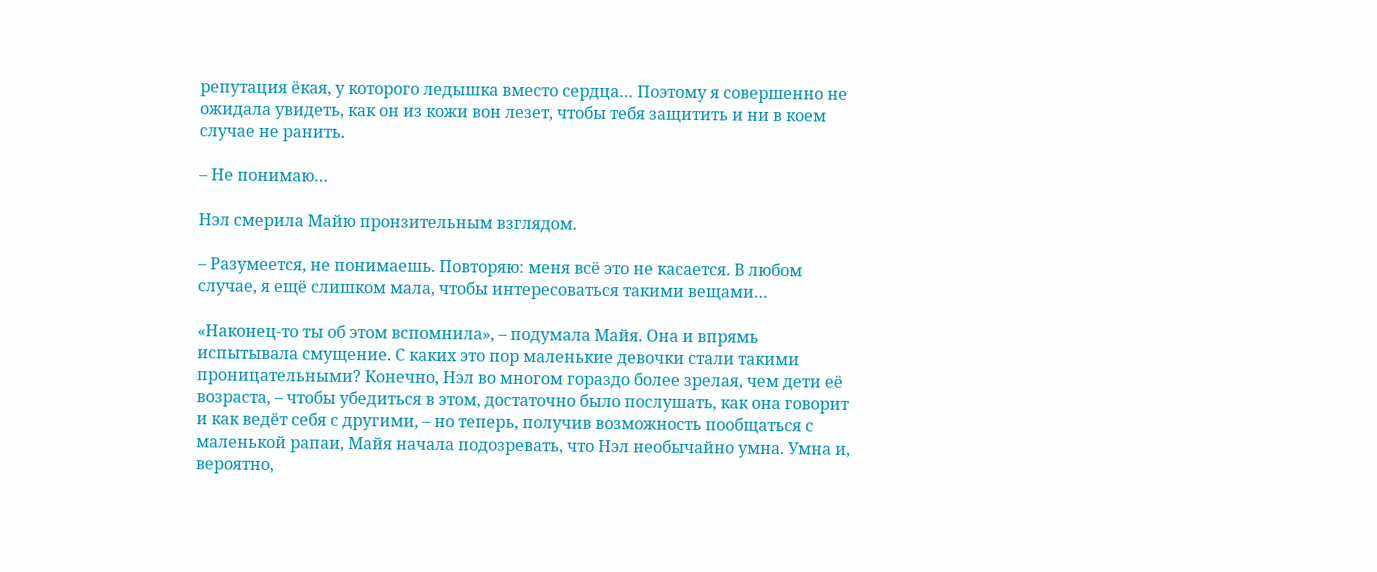репутация ёкая, у которого ледышка вместо сердца… Поэтому я совершенно не ожидала увидеть, как он из кожи вон лезет, чтобы тебя защитить и ни в коем случае не ранить.

– Не понимаю…

Нэл смерила Майю пронзительным взглядом.

– Разумеется, не понимаешь. Повторяю: меня всё это не касается. В любом случае, я ещё слишком мала, чтобы интересоваться такими вещами…

«Наконец-то ты об этом вспомнила», – подумала Майя. Она и впрямь испытывала смущение. С каких это пор маленькие девочки стали такими проницательными? Конечно, Нэл во многом гораздо более зрелая, чем дети её возраста, – чтобы убедиться в этом, достаточно было послушать, как она говорит и как ведёт себя с другими, – но теперь, получив возможность пообщаться с маленькой рапаи, Майя начала подозревать, что Нэл необычайно умна. Умна и, вероятно,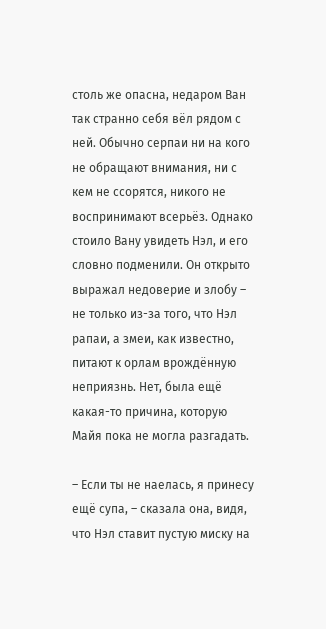столь же опасна, недаром Ван так странно себя вёл рядом с ней. Обычно серпаи ни на кого не обращают внимания, ни с кем не ссорятся, никого не воспринимают всерьёз. Однако стоило Вану увидеть Нэл, и его словно подменили. Он открыто выражал недоверие и злобу – не только из-за того, что Нэл рапаи, а змеи, как известно, питают к орлам врождённую неприязнь. Нет, была ещё какая-то причина, которую Майя пока не могла разгадать.

– Если ты не наелась, я принесу ещё супа, – сказала она, видя, что Нэл ставит пустую миску на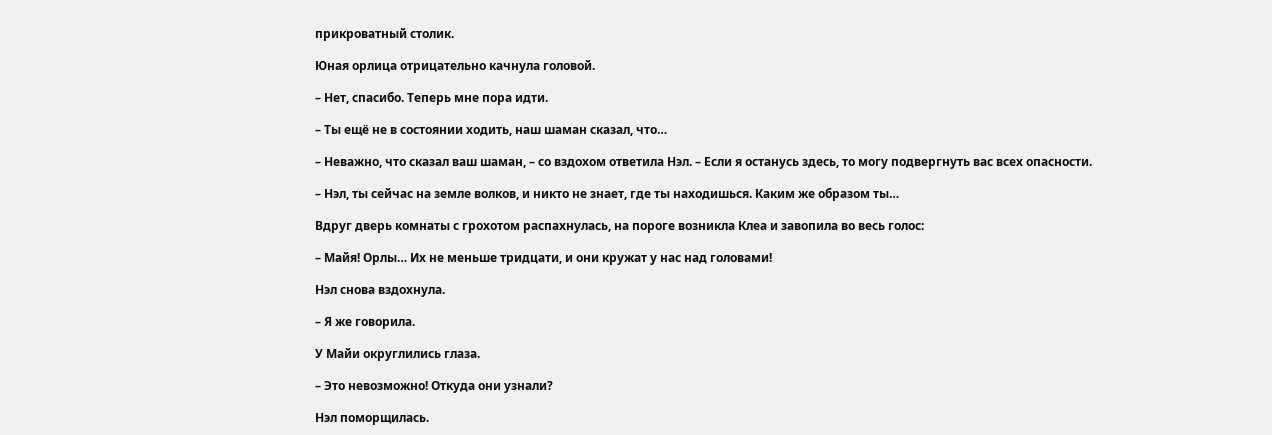прикроватный столик.

Юная орлица отрицательно качнула головой.

– Нет, спасибо. Теперь мне пора идти.

– Ты ещё не в состоянии ходить, наш шаман сказал, что…

– Неважно, что сказал ваш шаман, – со вздохом ответила Нэл. – Если я останусь здесь, то могу подвергнуть вас всех опасности.

– Нэл, ты сейчас на земле волков, и никто не знает, где ты находишься. Каким же образом ты…

Вдруг дверь комнаты с грохотом распахнулась, на пороге возникла Клеа и завопила во весь голос:

– Майя! Орлы… Их не меньше тридцати, и они кружат у нас над головами!

Нэл снова вздохнула.

– Я же говорила.

У Майи округлились глаза.

– Это невозможно! Откуда они узнали?

Нэл поморщилась.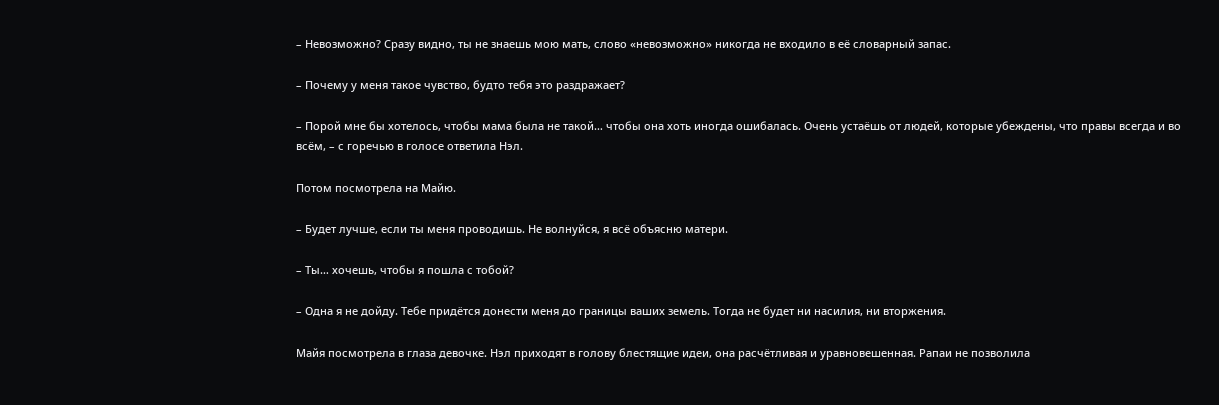– Невозможно? Сразу видно, ты не знаешь мою мать, слово «невозможно» никогда не входило в её словарный запас.

– Почему у меня такое чувство, будто тебя это раздражает?

– Порой мне бы хотелось, чтобы мама была не такой… чтобы она хоть иногда ошибалась. Очень устаёшь от людей, которые убеждены, что правы всегда и во всём, – с горечью в голосе ответила Нэл.

Потом посмотрела на Майю.

– Будет лучше, если ты меня проводишь. Не волнуйся, я всё объясню матери.

– Ты… хочешь, чтобы я пошла с тобой?

– Одна я не дойду. Тебе придётся донести меня до границы ваших земель. Тогда не будет ни насилия, ни вторжения.

Майя посмотрела в глаза девочке. Нэл приходят в голову блестящие идеи, она расчётливая и уравновешенная. Рапаи не позволила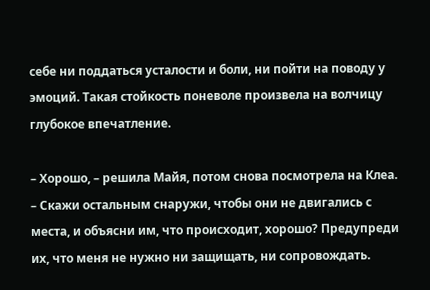себе ни поддаться усталости и боли, ни пойти на поводу у эмоций. Такая стойкость поневоле произвела на волчицу глубокое впечатление.

– Хорошо, – решила Майя, потом снова посмотрела на Клеа. – Скажи остальным снаружи, чтобы они не двигались с места, и объясни им, что происходит, хорошо? Предупреди их, что меня не нужно ни защищать, ни сопровождать.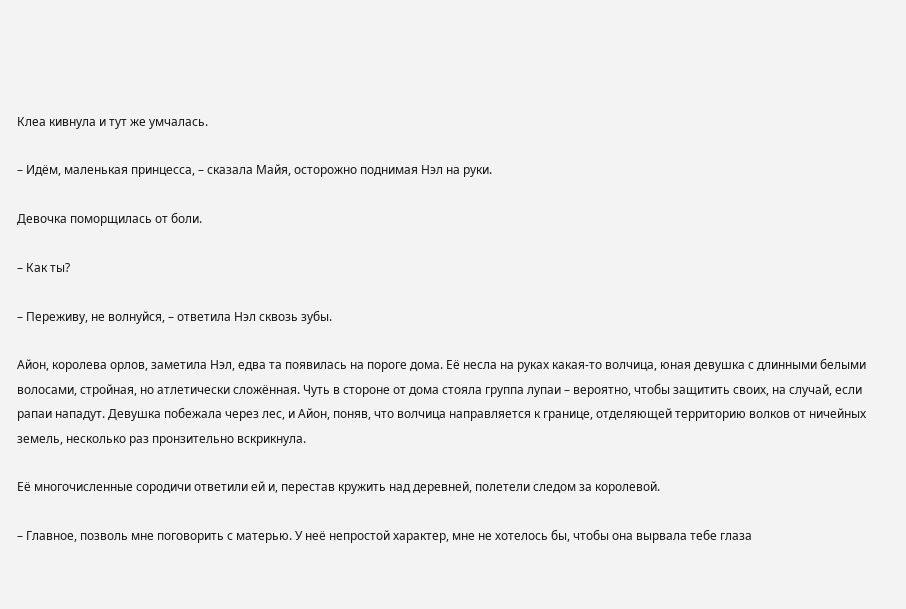Клеа кивнула и тут же умчалась.

– Идём, маленькая принцесса, – сказала Майя, осторожно поднимая Нэл на руки.

Девочка поморщилась от боли.

– Как ты?

– Переживу, не волнуйся, – ответила Нэл сквозь зубы.

Айон, королева орлов, заметила Нэл, едва та появилась на пороге дома. Её несла на руках какая-то волчица, юная девушка с длинными белыми волосами, стройная, но атлетически сложённая. Чуть в стороне от дома стояла группа лупаи – вероятно, чтобы защитить своих, на случай, если рапаи нападут. Девушка побежала через лес, и Айон, поняв, что волчица направляется к границе, отделяющей территорию волков от ничейных земель, несколько раз пронзительно вскрикнула.

Её многочисленные сородичи ответили ей и, перестав кружить над деревней, полетели следом за королевой.

– Главное, позволь мне поговорить с матерью. У неё непростой характер, мне не хотелось бы, чтобы она вырвала тебе глаза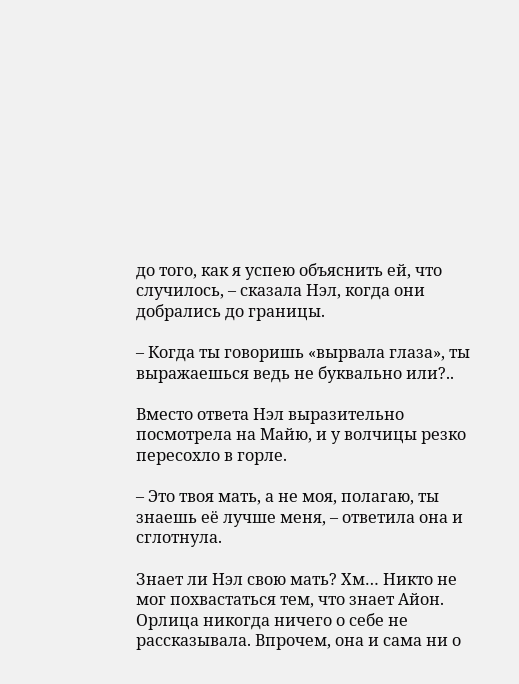до того, как я успею объяснить ей, что случилось, – сказала Нэл, когда они добрались до границы.

– Когда ты говоришь «вырвала глаза», ты выражаешься ведь не буквально или?..

Вместо ответа Нэл выразительно посмотрела на Майю, и у волчицы резко пересохло в горле.

– Это твоя мать, а не моя, полагаю, ты знаешь её лучше меня, – ответила она и сглотнула.

Знает ли Нэл свою мать? Хм… Никто не мог похвастаться тем, что знает Айон. Орлица никогда ничего о себе не рассказывала. Впрочем, она и сама ни о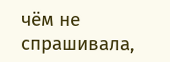чём не спрашивала,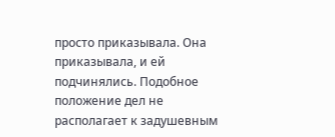просто приказывала. Она приказывала, и ей подчинялись. Подобное положение дел не располагает к задушевным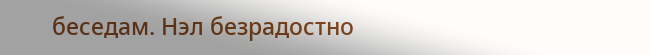беседам. Нэл безрадостно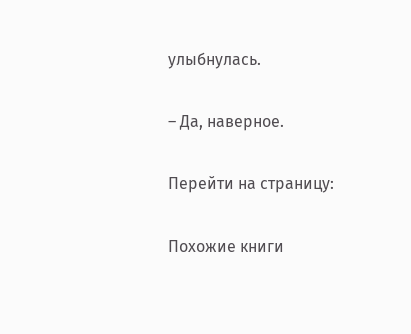улыбнулась.

– Да, наверное.

Перейти на страницу:

Похожие книги